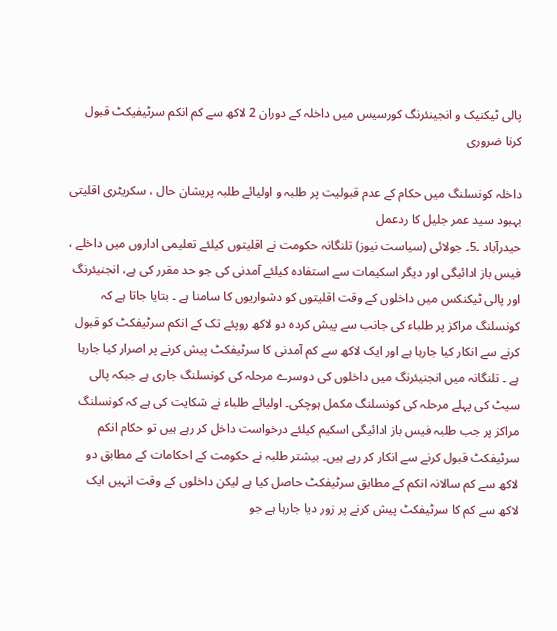پالی ٹیکنیک و انجینئرنگ کورسیس میں داخلہ کے دوران 2 لاکھ سے کم انکم سرٹیفیکٹ قبول کرنا ضروری

داخلہ کونسلنگ میں حکام کے عدم قبولیت پر طلبہ و اولیائے طلبہ پریشان حال ، سکریٹری اقلیتی بہبود سید عمر جلیل کا ردعمل
حیدرآباد ۔5۔ جولائی (سیاست نیوز) تلنگانہ حکومت نے اقلیتوں کیلئے تعلیمی اداروں میں داخلے ، فیس باز ادائیگی اور دیگر اسکیمات سے استفادہ کیلئے آمدنی کی جو حد مقرر کی ہے، انجنیئرنگ اور پالی ٹیکنکس میں داخلوں کے وقت اقلیتوں کو دشواریوں کا سامنا ہے ۔ بتایا جاتا ہے کہ کونسلنگ مراکز پر طلباء کی جانب سے پیش کردہ دو لاکھ روپئے تک کے انکم سرٹیفکٹ کو قبول کرنے سے انکار کیا جارہا ہے اور ایک لاکھ سے کم آمدنی کا سرٹیفکٹ پیش کرنے پر اصرار کیا جارہا ہے ۔ تلنگانہ میں انجنیئرنگ میں داخلوں کی دوسرے مرحلہ کی کونسلنگ جاری ہے جبکہ پالی سیٹ کی پہلے مرحلہ کی کونسلنگ مکمل ہوچکی۔ اولیائے طلباء نے شکایت کی ہے کہ کونسلنگ مراکز پر جب طلبہ فیس باز ادائیگی اسکیم کیلئے درخواست داخل کر رہے ہیں تو حکام انکم سرٹیفکٹ قبول کرنے سے انکار کر رہے ہیں۔ بیشتر طلبہ نے حکومت کے احکامات کے مطابق دو لاکھ سے کم سالانہ انکم کے مطابق سرٹیفکٹ حاصل کیا ہے لیکن داخلوں کے وقت انہیں ایک لاکھ سے کم کا سرٹیفکٹ پیش کرنے پر زور دیا جارہا ہے جو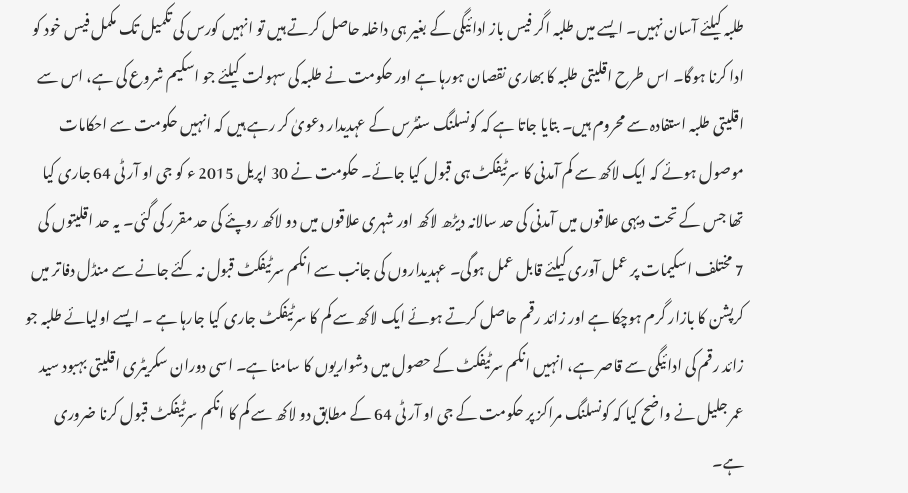طلبہ کیلئے آسان نہیں۔ ایسے میں طلبہ اگر فیس باز ادائیگی کے بغیر ہی داخلہ حاصل کرتے ہیں تو انہیں کورس کی تکمیل تک مکمل فیس خود کو ادا کرنا ہوگا۔ اس طرح اقلیتی طلبہ کا بھاری نقصان ہورہا ہے اور حکومت نے طلبہ کی سہولت کیلئے جو اسکیم شروع کی ہے، اس سے اقلیتی طلبہ استفادہ سے محروم ہیں۔ بتایا جاتا ہے کہ کونسلنگ سنٹرس کے عہدیدار دعویٰ کر رہے ہیں کہ انہیں حکومت سے احکامات موصول ہوئے کہ ایک لاکھ سے کم آمدنی کا سرٹیفکٹ ہی قبول کیا جائے۔ حکومت نے 30 اپریل 2015 ء کو جی او آر ٹی 64 جاری کیا تھا جس کے تحت دیہی علاقوں میں آمدنی کی حد سالانہ دیڑھ لاکھ اور شہری علاقوں میں دو لاکھ روپئے کی حد مقرر کی گئی۔ یہ حد اقلیتوں کی 7 مختلف اسکیمات پر عمل آوری کیلئے قابل عمل ہوگی۔ عہدیداروں کی جانب سے انکم سرٹیفکٹ قبول نہ کئے جانے سے منڈل دفاتر میں کرپشن کا بازار گرم ہوچکا ہے اور زائد رقم حاصل کرتے ہوئے ایک لاکھ سے کم کا سرٹیفکٹ جاری کیا جارہا ہے ۔ ایسے اولیائے طلبہ جو زائد رقم کی ادائیگی سے قاصر ہے، انہیں انکم سرٹیفکٹ کے حصول میں دشواریوں کا سامنا ہے۔ اسی دوران سکریٹری اقلیتی بہبود سید عمر جلیل نے واضح کیا کہ کونسلنگ مراکز پر حکومت کے جی او آر ٹی 64 کے مطابق دو لاکھ سے کم کا انکم سرٹیفکٹ قبول کرنا ضروری ہے۔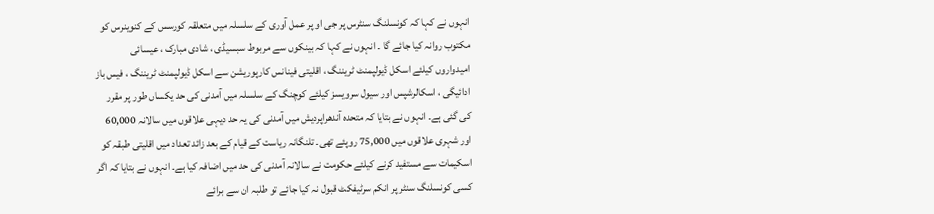انہوں نے کہا کہ کونسلنگ سنٹرس پر جی او پر عمل آوری کے سلسلہ میں متعلقہ کورسس کے کنوینرس کو مکتوب روانہ کیا جائے گا ۔ انہوں نے کہا کہ بینکوں سے مربوط سبسیڈی ، شادی مبارک ، عیسائی امیدواروں کیلئے اسکل ڈیولپمنٹ ٹریننگ ، اقلیتی فینانس کارپوریشن سے اسکل ڈیولپمنٹ ٹریننگ ، فیس باز ادائیگی ، اسکالرشپس اور سیول سرویسز کیلئے کوچنگ کے سلسلہ میں آمدنی کی حد یکساں طور پر مقرر کی گئی ہے۔ انہوں نے بتایا کہ متحدہ آندھراپردیش میں آمدنی کی یہ حد دیہی علاقوں میں سالانہ 60,000 اور شہری علاقوں میں 75,000 روپئے تھی۔ تلنگانہ ریاست کے قیام کے بعد زائد تعداد میں اقلیتی طبقہ کو اسکیمات سے مستفید کرنے کیلئے حکومت نے سالانہ آمدنی کی حد میں اضافہ کیا ہے۔ انہوں نے بتایا کہ اگر کسی کونسلنگ سنٹر پر انکم سرٹیفکٹ قبول نہ کیا جائے تو طلبہ ان سے برائے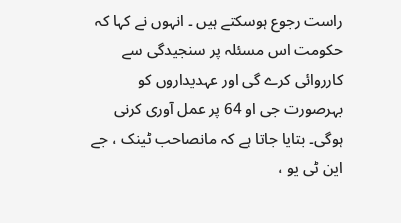راست رجوع ہوسکتے ہیں ۔ انہوں نے کہا کہ حکومت اس مسئلہ پر سنجیدگی سے کارروائی کرے گی اور عہدیداروں کو بہرصورت جی او 64 پر عمل آوری کرنی ہوگی۔ بتایا جاتا ہے کہ مانصاحب ٹینک ، جے این ٹی یو ،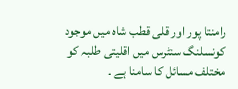رامنتا پور اور قلی قطب شاہ میں موجود کونسلنگ سنٹرس میں اقلیتی طلبہ کو مختلف مسائل کا سامنا ہے ۔